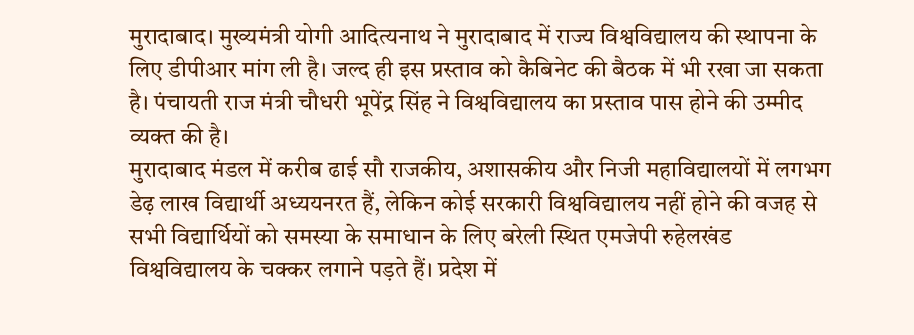मुरादाबाद। मुख्यमंत्री योगी आदित्यनाथ ने मुरादाबाद में राज्य विश्वविद्यालय की स्थापना के लिए डीपीआर मांग ली है। जल्द ही इस प्रस्ताव को कैबिनेट की बैठक में भी रखा जा सकता है। पंचायती राज मंत्री चौधरी भूपेंद्र सिंह ने विश्वविद्यालय का प्रस्ताव पास होने की उम्मीद व्यक्त की है।
मुरादाबाद मंडल में करीब ढाई सौ राजकीय, अशासकीय और निजी महाविद्यालयों में लगभग डेढ़ लाख विद्यार्थी अध्ययनरत हैं, लेकिन कोई सरकारी विश्वविद्यालय नहीं होने की वजह से सभी विद्यार्थियों को समस्या के समाधान के लिए बरेली स्थित एमजेपी रुहेलखंड विश्वविद्यालय के चक्कर लगाने पड़ते हैं। प्रदेश में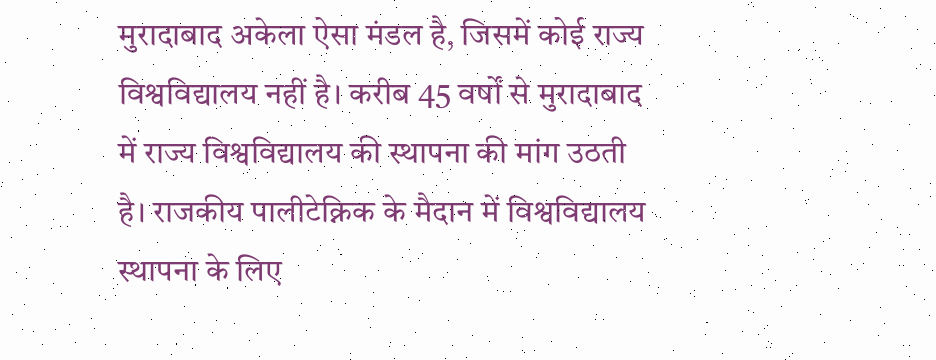मुरादाबाद अकेला ऐसा मंडल है, जिसमें कोई राज्य विश्वविद्यालय नहीं है। करीब 45 वर्षों से मुरादाबाद में राज्य विश्वविद्यालय की स्थापना की मांग उठती है। राजकीय पालीटेक्निक के मैदान में विश्वविद्यालय स्थापना के लिए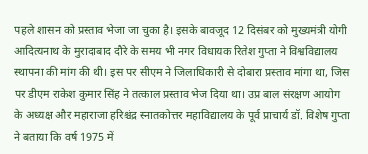पहले शासन को प्रस्ताव भेजा जा चुका है। इसके बावजूद 12 दिसंबर को मुख्यमंत्री योगी आदित्यनाथ के मुरादाबाद दौरे के समय भी नगर विधायक रितेश गुप्ता ने विश्वविद्यालय स्थापना की मांग की थी। इस पर सीएम ने जिलाधिकारी से दोबारा प्रस्ताव मांगा था, जिस पर डीएम राकेश कुमार सिंह ने तत्काल प्रस्ताव भेज दिया था। उप्र बाल संरक्षण आयोग के अध्यक्ष और महाराजा हरिश्चंद्र स्नातकोत्तर महाविद्यालय के पूर्व प्राचार्य डॉ. विशेष गुप्ता ने बताया कि वर्ष 1975 में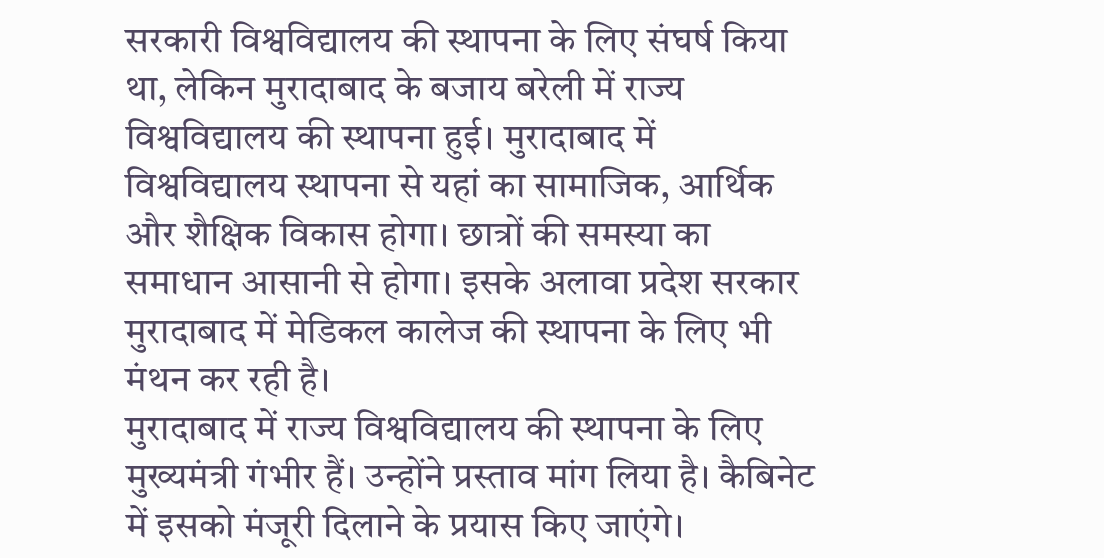सरकारी विश्वविद्यालय की स्थापना के लिए संघर्ष किया था, लेकिन मुरादाबाद के बजाय बरेली में राज्य विश्वविद्यालय की स्थापना हुई। मुरादाबाद में विश्वविद्यालय स्थापना से यहां का सामाजिक, आर्थिक और शैक्षिक विकास होगा। छात्रों की समस्या का समाधान आसानी से होगा। इसके अलावा प्रदेश सरकार मुरादाबाद में मेडिकल कालेज की स्थापना के लिए भी मंथन कर रही है।
मुरादाबाद में राज्य विश्वविद्यालय की स्थापना के लिए मुख्यमंत्री गंभीर हैं। उन्होंने प्रस्ताव मांग लिया है। कैबिनेट में इसको मंजूरी दिलाने के प्रयास किए जाएंगे।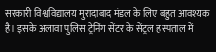सरकारी विश्वविद्यालय मुरादाबाद मंडल के लिए बहुत आवश्यक है। इसके अलावा पुलिस ट्रेनिंग सेंटर के सेंट्रल हस्पताल में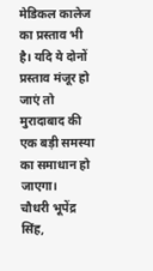मेडिकल कालेज का प्रस्ताव भी है। यदि ये दोनों प्रस्ताव मंजूर हो जाएं तो मुरादाबाद की एक बड़ी समस्या का समाधान हो जाएगा।
चौधरी भूपेंद्र सिंह,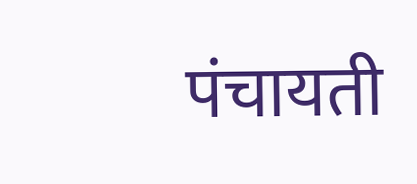पंचायती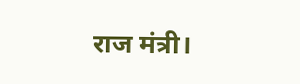राज मंत्री।